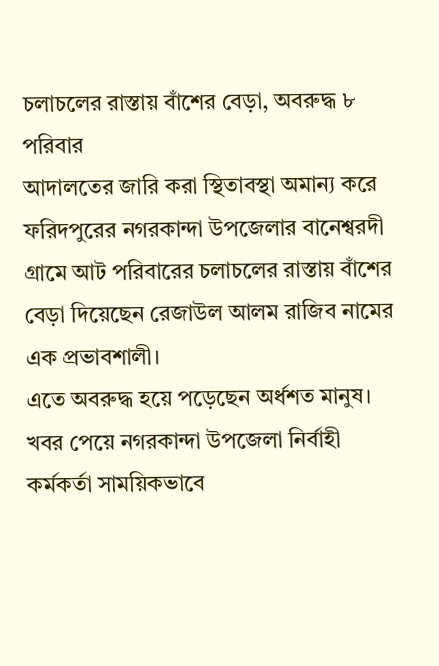চলাচলের রাস্তায় বাঁশের বেড়া, অবরুদ্ধ ৮ পরিবার
আদালতের জারি করা স্থিতাবস্থা অমান্য করে ফরিদপুরের নগরকান্দা উপজেলার বানেশ্বরদী গ্রামে আট পরিবারের চলাচলের রাস্তায় বাঁশের বেড়া দিয়েছেন রেজাউল আলম রাজিব নামের এক প্রভাবশালী।
এতে অবরুদ্ধ হয়ে পড়েছেন অর্ধশত মানুষ। খবর পেয়ে নগরকান্দা উপজেলা নির্বাহী কর্মকর্তা সাময়িকভাবে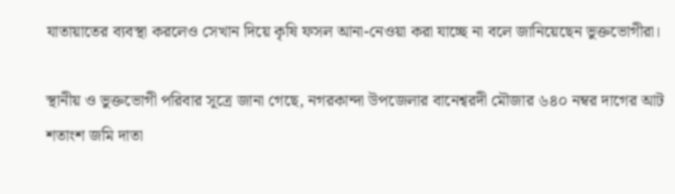যাতায়াতের ব্যবস্থা করলেও সেখান দিয়ে কৃষি ফসল আনা-নেওয়া করা যাচ্ছে না বলে জানিয়েছেন ভুক্তভোগীরা।

স্থানীয় ও ভুক্তভোগী পরিবার সূত্রে জানা গেছে, নগরকান্দা উপজেলার বানেশ্বরদী মৌজার ৬৪০ নম্বর দাগের আট শতাংশ জমি দাতা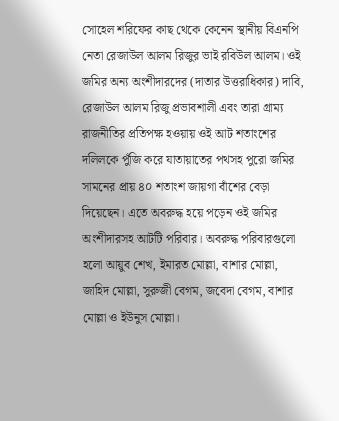সোহেল শরিফের কাছ থেকে কেনেন স্থানীয় বিএনপি নেতা রেজাউল আলম রিজুর ভাই রবিউল আলম। ওই জমির অন্য অংশীদারদের (দাতার উত্তরাধিকার) দাবি, রেজাউল আলম রিজু প্রভাবশালী এবং তারা গ্রাম্য রাজনীতির প্রতিপক্ষ হওয়ায় ওই আট শতাংশের দলিলকে পুঁজি করে যাতায়াতের পথসহ পুরো জমির সামনের প্রায় ৪০ শতাংশ জায়গা বাঁশের বেড়া দিয়েছেন। এতে অবরুদ্ধ হয়ে পড়েন ওই জমির অংশীদারসহ আটটি পরিবার। অবরুদ্ধ পরিবারগুলো হলো আয়ুব শেখ, ইমারত মোল্লা, বাশার মোল্লা, জাহিদ মোল্লা, সুরুজী বেগম, জবেদা বেগম, বাশার মোল্লা ও ইউনুস মোল্লা।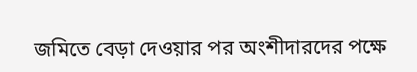জমিতে বেড়া দেওয়ার পর অংশীদারদের পক্ষে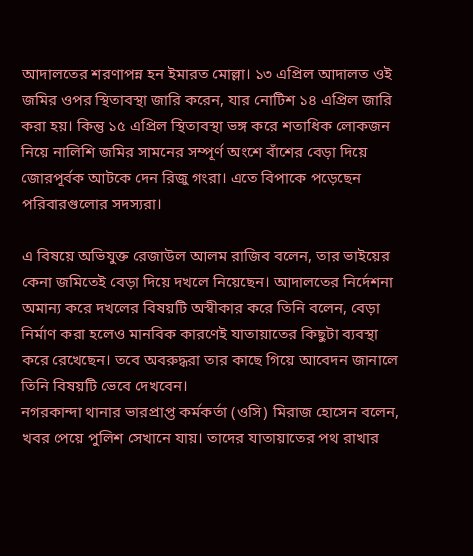আদালতের শরণাপন্ন হন ইমারত মোল্লা। ১৩ এপ্রিল আদালত ওই জমির ওপর স্থিতাবস্থা জারি করেন, যার নোটিশ ১৪ এপ্রিল জারি করা হয়। কিন্তু ১৫ এপ্রিল স্থিতাবস্থা ভঙ্গ করে শতাধিক লোকজন নিয়ে নালিশি জমির সামনের সম্পূর্ণ অংশে বাঁশের বেড়া দিয়ে জোরপূর্বক আটকে দেন রিজু গংরা। এতে বিপাকে পড়েছেন পরিবারগুলোর সদস্যরা।

এ বিষয়ে অভিযুক্ত রেজাউল আলম রাজিব বলেন, তার ভাইয়ের কেনা জমিতেই বেড়া দিয়ে দখলে নিয়েছেন। আদালতের নির্দেশনা অমান্য করে দখলের বিষয়টি অস্বীকার করে তিনি বলেন, বেড়া নির্মাণ করা হলেও মানবিক কারণেই যাতায়াতের কিছুটা ব্যবস্থা করে রেখেছেন। তবে অবরুদ্ধরা তার কাছে গিয়ে আবেদন জানালে তিনি বিষয়টি ভেবে দেখবেন।
নগরকান্দা থানার ভারপ্রাপ্ত কর্মকর্তা (ওসি) মিরাজ হোসেন বলেন, খবর পেয়ে পুলিশ সেখানে যায়। তাদের যাতায়াতের পথ রাখার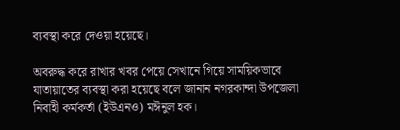ব্যবস্থা করে দেওয়া হয়েছে।

অবরুদ্ধ করে রাখার খবর পেয়ে সেখানে গিয়ে সাময়িকভাবে যাতায়াতের ব্যবস্থা করা হয়েছে বলে জানান নগরকান্দা উপজেলা নিবাহী কর্মকর্তা (ইউএনও) মঈনুল হক।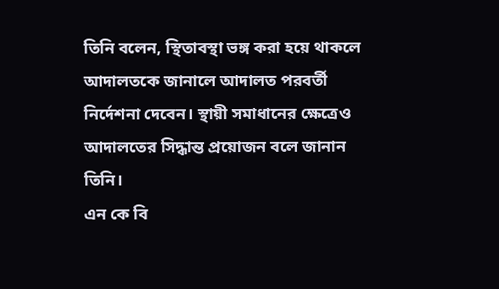তিনি বলেন, স্থিতাবস্থা ভঙ্গ করা হয়ে থাকলে আদালতকে জানালে আদালত পরবর্তী নির্দেশনা দেবেন। স্থায়ী সমাধানের ক্ষেত্রেও আদালতের সিদ্ধান্ত প্রয়োজন বলে জানান তিনি।
এন কে বি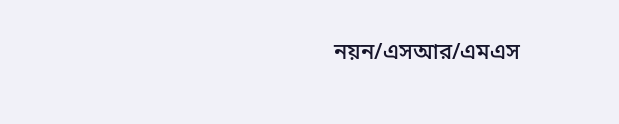নয়ন/এসআর/এমএস